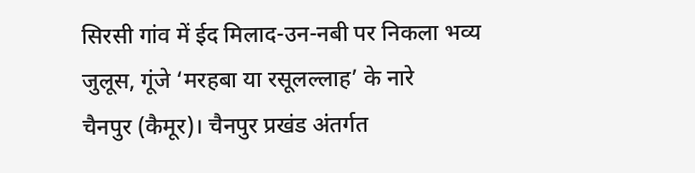सिरसी गांव में ईद मिलाद-उन-नबी पर निकला भव्य जुलूस, गूंजे ‘मरहबा या रसूलल्लाह’ के नारे
चैनपुर (कैमूर)। चैनपुर प्रखंड अंतर्गत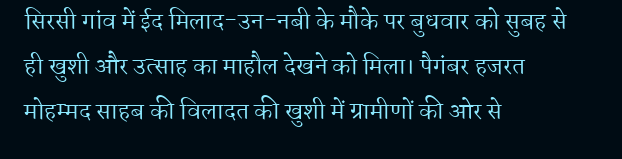सिरसी गांव में ईद मिलाद-उन-नबी के मौके पर बुधवार को सुबह से ही खुशी और उत्साह का माहौल देखने को मिला। पैगंबर हजरत मोहम्मद साहब की विलादत की खुशी में ग्रामीणों की ओर से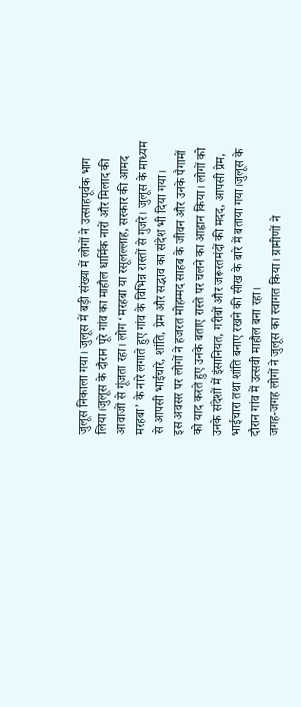जुलूस निकाला गया। जुलूस में बड़ी संख्या में लोगों ने उत्साहपूर्वक भाग लिया।जुलूस के दौरान पूरे गांव का माहौल धार्मिक नारों और मिलाद की आवाजों से गूंजता रहा। लोग ‘मरहबा या रसूलल्लाह, सरकार की आमद मरहबा’ के नारे लगाते हुए गांव के विभिन्न रास्तों से गुजरे। जुलूस के माध्यम से आपसी भाईचारे, शांति, प्रेम और सद्भाव का संदेश भी दिया गया।
इस अवसर पर लोगों ने हजरत मोहम्मद साहब के जीवन और उनके पैगामों को याद करते हुए उनके बताए रास्ते पर चलने का आह्वान किया। लोगों को उनके संदेशों में इंसानियत, गरीबों और जरूरतमंदों की मदद, आपसी प्रेम, भाईचारा तथा शांति बनाए रखने की सीख के बारे में बताया गया।जुलूस के दौरान गांव में उत्सवी माहौल बना रहा।
जगह-जगह लोगों ने जुलूस का स्वागत किया। ग्रामीणों ने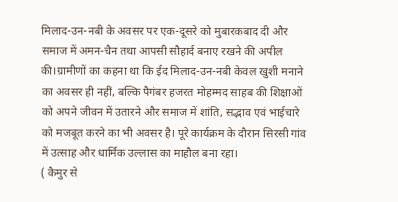मिलाद-उन-नबी के अवसर पर एक-दूसरे को मुबारकबाद दी और समाज में अमन-चैन तथा आपसी सौहार्द बनाए रखने की अपील की।ग्रामीणों का कहना था कि ईद मिलाद-उन-नबी केवल खुशी मनाने का अवसर ही नहीं, बल्कि पैगंबर हजरत मोहम्मद साहब की शिक्षाओं को अपने जीवन में उतारने और समाज में शांति, सद्भाव एवं भाईचारे को मजबूत करने का भी अवसर है। पूरे कार्यक्रम के दौरान सिरसी गांव में उत्साह और धार्मिक उल्लास का माहौल बना रहा।
( कैमुर से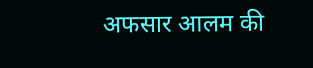अफसार आलम की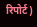रिपोर्ट)